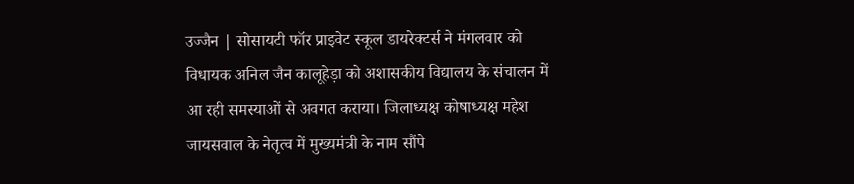उज्जैन | सोसायटी फॉर प्राइवेट स्कूल डायरेक्टर्स ने मंगलवार को विधायक अनिल जैन कालूहेड़ा को अशासकीय विद्यालय के संचालन में आ रही समस्याओं से अवगत कराया। जिलाध्यक्ष कोषाध्यक्ष महेश जायसवाल के नेतृत्व में मुख्यमंत्री के नाम सौंपे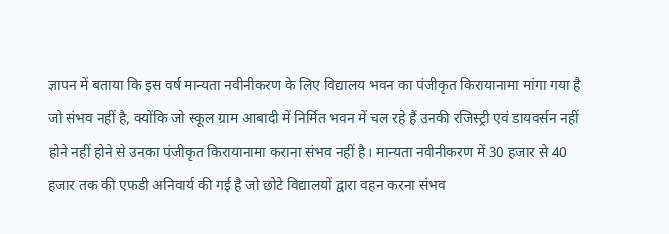ज्ञापन में बताया कि इस वर्ष मान्यता नवीनीकरण के लिए विद्यालय भवन का पंजीकृत किरायानामा मांगा गया है जो संभव नहीं है, क्योंकि जो स्कूल ग्राम आबादी में निर्मित भवन में चल रहे हैं उनकी रजिस्ट्री एवं डायवर्सन नहीं होने नहीं होने से उनका पंजीकृत किरायानामा कराना संभव नहीं है। मान्यता नवीनीकरण में 30 हजार से 40 हजार तक की एफडी अनिवार्य की गई है जो छोटे विद्यालयों द्वारा वहन करना संभव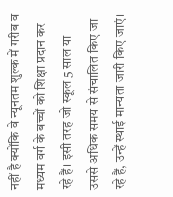नहीं है क्योंकि वे न्यूनतम शुल्क में गरीब व मध्यम वर्ग के बच्चों को शिक्षा प्रदान कर रहे हैं। इसी तरह जो स्कूल 5 साल या उससे अधिक समय से संचालित किए जा रहे हैं, उन्हें स्थाई मान्यता जारी किए जाएं।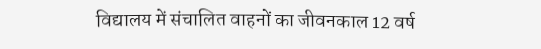विद्यालय में संचालित वाहनों का जीवनकाल 12 वर्ष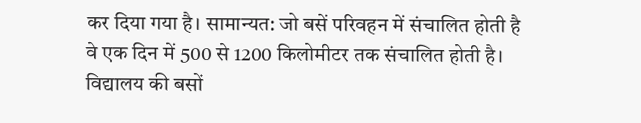कर दिया गया है। सामान्यत: जो बसें परिवहन में संचालित होती है वे एक दिन में 500 से 1200 किलोमीटर तक संचालित होती है। विद्यालय की बसों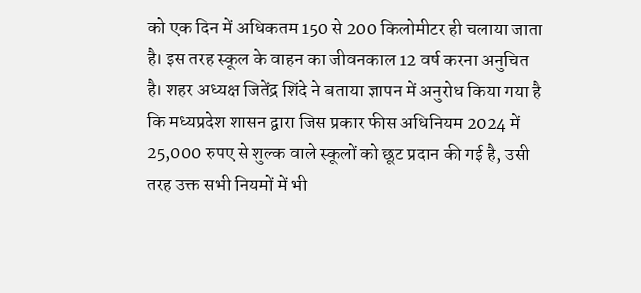को एक दिन में अधिकतम 150 से 200 किलोमीटर ही चलाया जाता है। इस तरह स्कूल के वाहन का जीवनकाल 12 वर्ष करना अनुचित है। शहर अध्यक्ष जितेंद्र शिंदे ने बताया ज्ञापन में अनुरोध किया गया है कि मध्यप्रदेश शासन द्वारा जिस प्रकार फीस अधिनियम 2024 में 25,000 रुपए से शुल्क वाले स्कूलों को छूट प्रदान की गई है, उसी तरह उक्त सभी नियमों में भी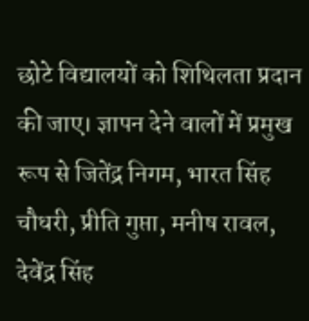छोटे विद्यालयों को शिथिलता प्रदान की जाए। ज्ञापन देने वालों में प्रमुख रूप से जितेंद्र निगम, भारत सिंह चौधरी, प्रीति गुप्ता, मनीष रावल, देवेंद्र सिंह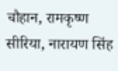चौहान, रामकृष्ण सीरिया, नारायण सिंह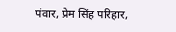पंवार, प्रेम सिंह परिहार,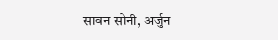सावन सोनी, अर्जुन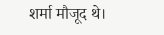शर्मा मौजूद थे।